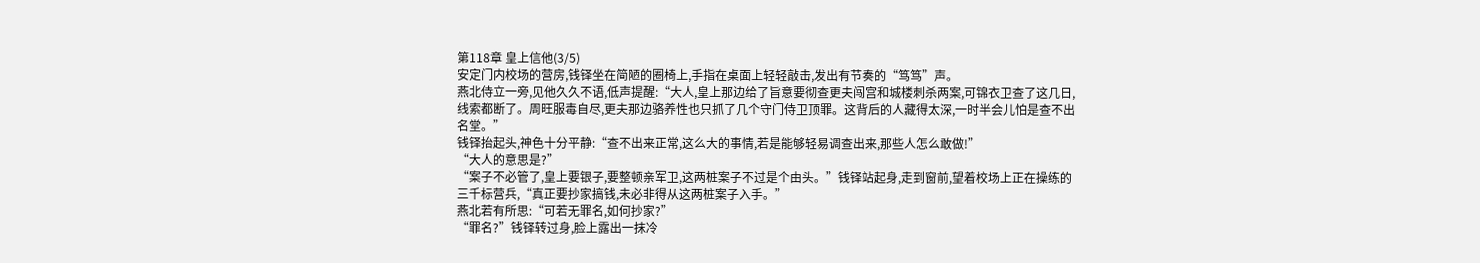第118章 皇上信他(3/5)
安定门内校场的营房,钱铎坐在简陋的圈椅上,手指在桌面上轻轻敲击,发出有节奏的“笃笃”声。
燕北侍立一旁,见他久久不语,低声提醒:“大人,皇上那边给了旨意要彻查更夫闯宫和城楼刺杀两案,可锦衣卫查了这几日,线索都断了。周旺服毒自尽,更夫那边骆养性也只抓了几个守门侍卫顶罪。这背后的人藏得太深,一时半会儿怕是查不出名堂。”
钱铎抬起头,神色十分平静:“查不出来正常,这么大的事情,若是能够轻易调查出来,那些人怎么敢做!”
“大人的意思是?”
“案子不必管了,皇上要银子,要整顿亲军卫,这两桩案子不过是个由头。”钱铎站起身,走到窗前,望着校场上正在操练的三千标营兵,“真正要抄家搞钱,未必非得从这两桩案子入手。”
燕北若有所思:“可若无罪名,如何抄家?”
“罪名?”钱铎转过身,脸上露出一抹冷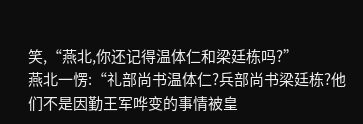笑,“燕北,你还记得温体仁和梁廷栋吗?”
燕北一愣:“礼部尚书温体仁?兵部尚书梁廷栋?他们不是因勤王军哗变的事情被皇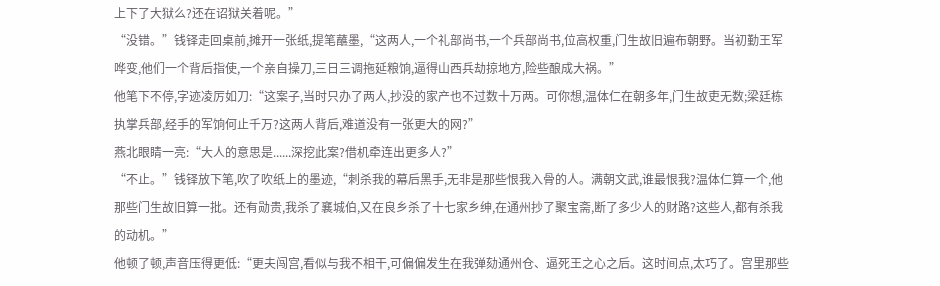上下了大狱么?还在诏狱关着呢。”
“没错。”钱铎走回桌前,摊开一张纸,提笔蘸墨,“这两人,一个礼部尚书,一个兵部尚书,位高权重,门生故旧遍布朝野。当初勤王军哗变,他们一个背后指使,一个亲自操刀,三日三调拖延粮饷,逼得山西兵劫掠地方,险些酿成大祸。”
他笔下不停,字迹凌厉如刀:“这案子,当时只办了两人,抄没的家产也不过数十万两。可你想,温体仁在朝多年,门生故吏无数;梁廷栋执掌兵部,经手的军饷何止千万?这两人背后,难道没有一张更大的网?”
燕北眼睛一亮:“大人的意思是......深挖此案?借机牵连出更多人?”
“不止。”钱铎放下笔,吹了吹纸上的墨迹,“刺杀我的幕后黑手,无非是那些恨我入骨的人。满朝文武,谁最恨我?温体仁算一个,他那些门生故旧算一批。还有勋贵,我杀了襄城伯,又在良乡杀了十七家乡绅,在通州抄了聚宝斋,断了多少人的财路?这些人,都有杀我的动机。”
他顿了顿,声音压得更低:“更夫闯宫,看似与我不相干,可偏偏发生在我弹劾通州仓、逼死王之心之后。这时间点,太巧了。宫里那些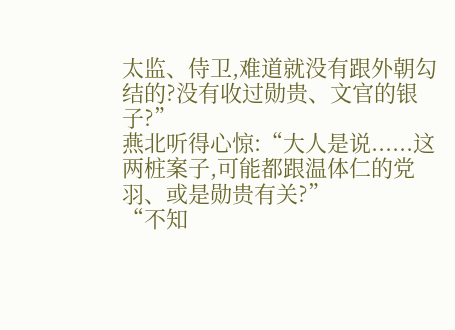太监、侍卫,难道就没有跟外朝勾结的?没有收过勋贵、文官的银子?”
燕北听得心惊:“大人是说......这两桩案子,可能都跟温体仁的党羽、或是勋贵有关?”
“不知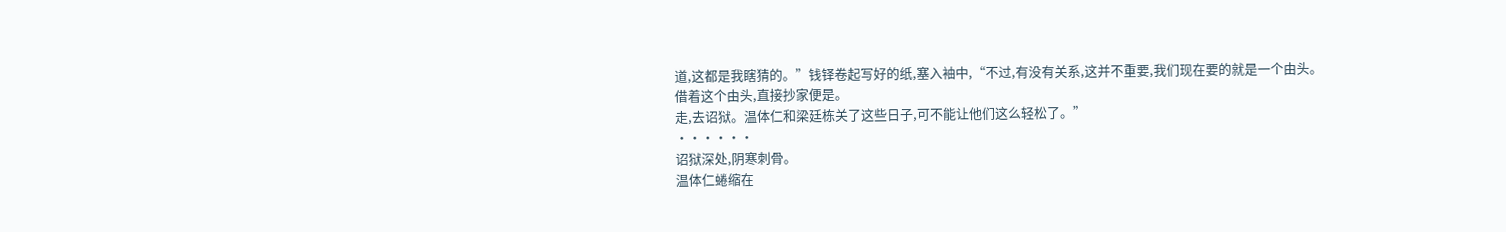道,这都是我瞎猜的。”钱铎卷起写好的纸,塞入袖中,“不过,有没有关系,这并不重要,我们现在要的就是一个由头。
借着这个由头,直接抄家便是。
走,去诏狱。温体仁和梁廷栋关了这些日子,可不能让他们这么轻松了。”
······
诏狱深处,阴寒刺骨。
温体仁蜷缩在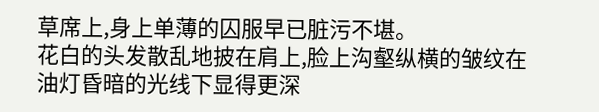草席上,身上单薄的囚服早已脏污不堪。
花白的头发散乱地披在肩上,脸上沟壑纵横的皱纹在油灯昏暗的光线下显得更深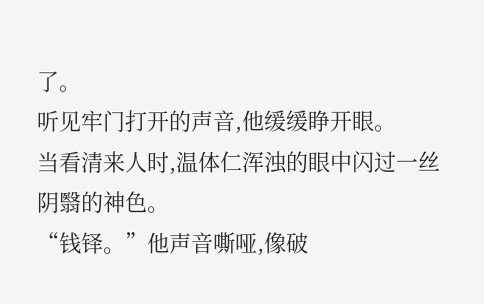了。
听见牢门打开的声音,他缓缓睁开眼。
当看清来人时,温体仁浑浊的眼中闪过一丝阴翳的神色。
“钱铎。”他声音嘶哑,像破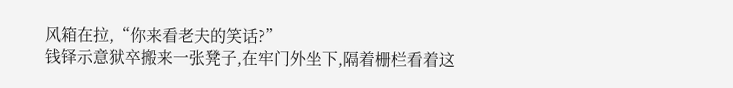风箱在拉,“你来看老夫的笑话?”
钱铎示意狱卒搬来一张凳子,在牢门外坐下,隔着栅栏看着这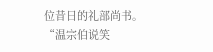位昔日的礼部尚书。
“温宗伯说笑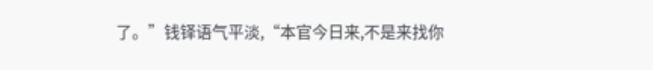了。”钱铎语气平淡,“本官今日来,不是来找你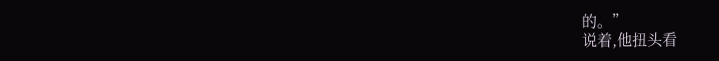的。”
说着,他扭头看